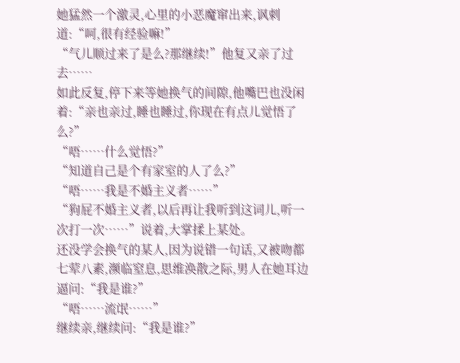她猛然一个激灵,心里的小恶魔窜出来,讽刺道:“呵,很有经验嘛!”
“气儿顺过来了是么?那继续!”他复又亲了过去……
如此反复,停下来等她换气的间隙,他嘴巴也没闲着:“亲也亲过,睡也睡过,你现在有点儿觉悟了么?”
“唔……什么觉悟?”
“知道自己是个有家室的人了么?”
“唔……我是不婚主义者……”
“狗屁不婚主义者,以后再让我听到这词儿,听一次打一次……”说着,大掌揉上某处。
还没学会换气的某人,因为说错一句话,又被吻都七荤八素,濒临窒息,思维涣散之际,男人在她耳边逼问:“我是谁?”
“唔……流氓……”
继续亲,继续问:“我是谁?”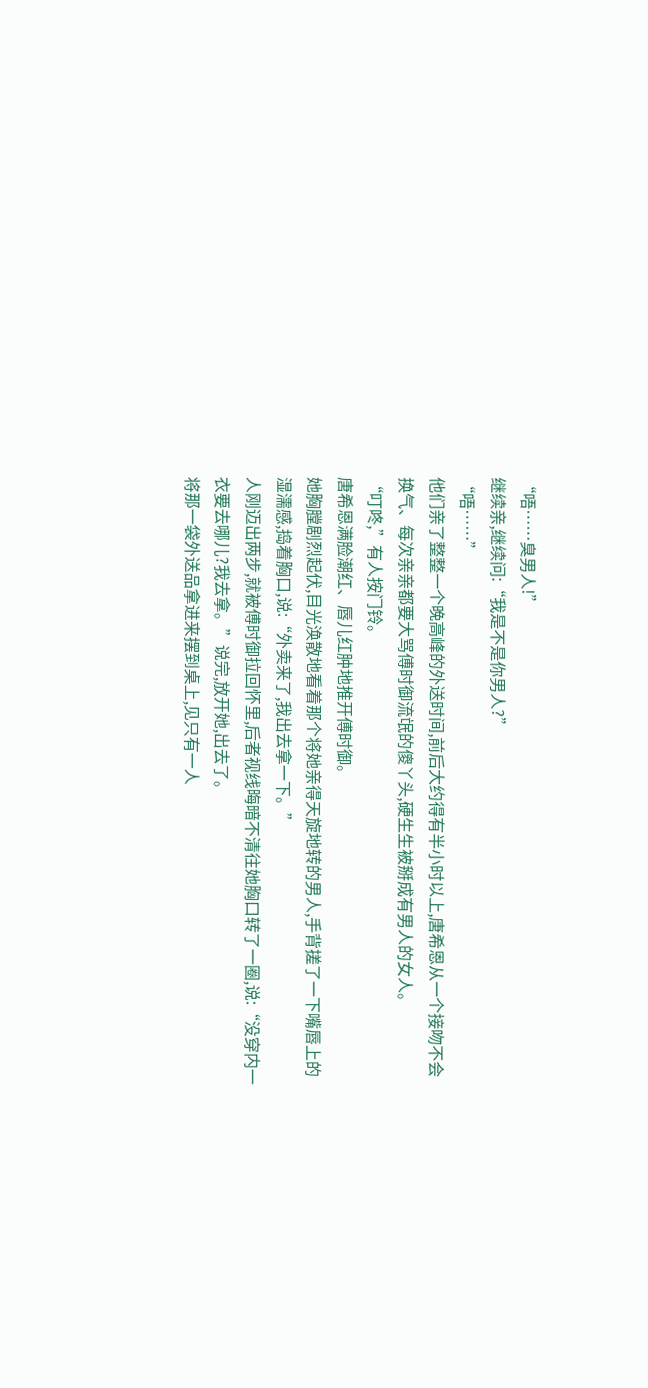“唔……臭男人!”
继续亲,继续问:“我是不是你男人?”
“唔……”
他们亲了整整一个晚高峰的外送时间,前后大约得有半小时以上,唐希恩从一个接吻不会换气、每次亲亲都要大骂傅时御流氓的傻丫头,硬生生被掰成有男人的女人。
“叮咚,”有人按门铃。
唐希恩满脸潮红、唇儿红肿地推开傅时御。
她胸膛剧烈起伏,目光涣散地看着那个将她亲得天旋地转的男人,手背搓了一下嘴唇上的湿濡感,捣着胸口,说:“外卖来了,我出去拿一下。”
人刚迈出两步,就被傅时御拉回怀里,后者视线晦暗不清往她胸口转了一圈,说:“没穿内一衣要去哪儿?我去拿。”说完,放开她,出去了。
将那一袋外送品拿进来摆到桌上,见只有一人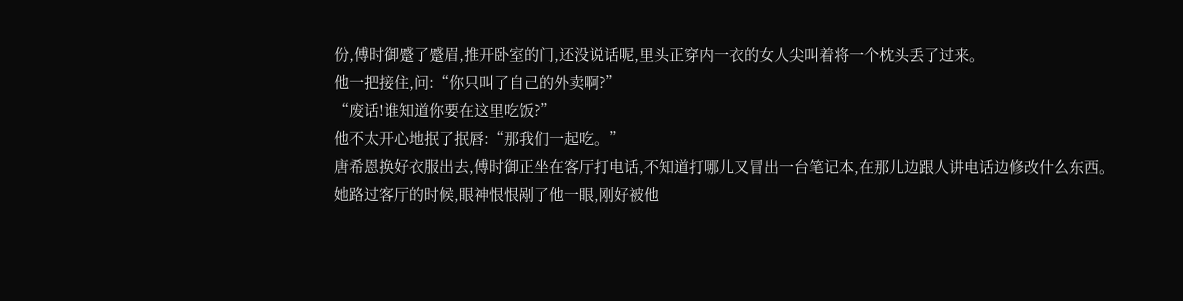份,傅时御蹙了蹙眉,推开卧室的门,还没说话呢,里头正穿内一衣的女人尖叫着将一个枕头丢了过来。
他一把接住,问:“你只叫了自己的外卖啊?”
“废话!谁知道你要在这里吃饭?”
他不太开心地抿了抿唇:“那我们一起吃。”
唐希恩换好衣服出去,傅时御正坐在客厅打电话,不知道打哪儿又冒出一台笔记本,在那儿边跟人讲电话边修改什么东西。
她路过客厅的时候,眼神恨恨剐了他一眼,刚好被他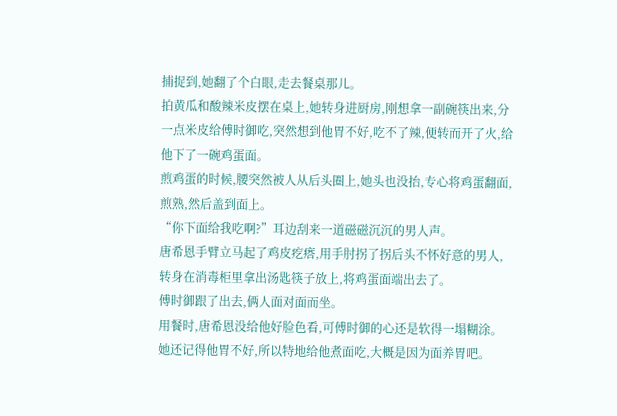捕捉到,她翻了个白眼,走去餐桌那儿。
拍黄瓜和酸辣米皮摆在桌上,她转身进厨房,刚想拿一副碗筷出来,分一点米皮给傅时御吃,突然想到他胃不好,吃不了辣,便转而开了火,给他下了一碗鸡蛋面。
煎鸡蛋的时候,腰突然被人从后头圈上,她头也没抬,专心将鸡蛋翻面,煎熟,然后盖到面上。
“你下面给我吃啊?”耳边刮来一道磁磁沉沉的男人声。
唐希恩手臂立马起了鸡皮疙瘩,用手肘拐了拐后头不怀好意的男人,转身在消毒柜里拿出汤匙筷子放上,将鸡蛋面端出去了。
傅时御跟了出去,俩人面对面而坐。
用餐时,唐希恩没给他好脸色看,可傅时御的心还是软得一塌糊涂。
她还记得他胃不好,所以特地给他煮面吃,大概是因为面养胃吧。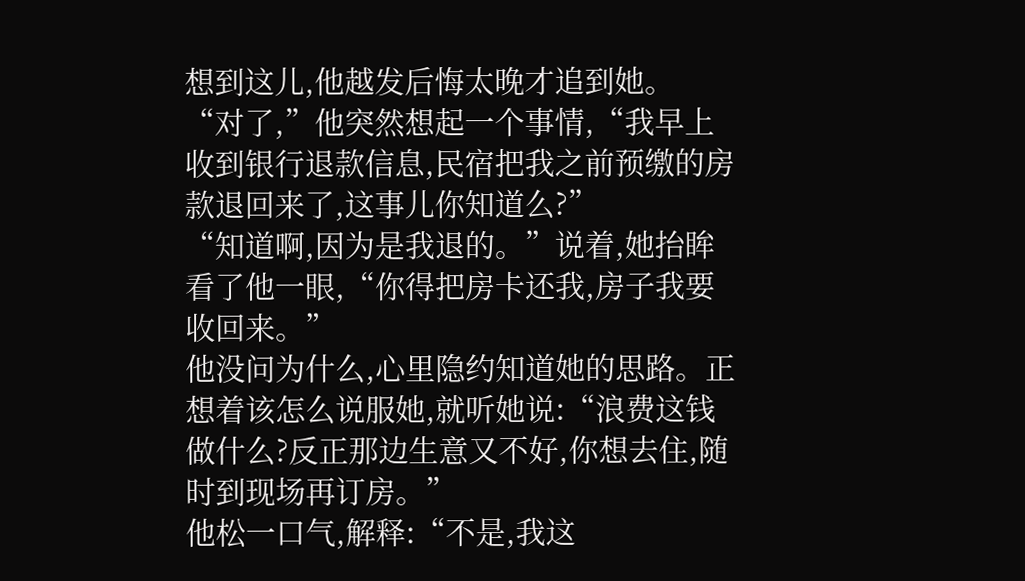想到这儿,他越发后悔太晚才追到她。
“对了,”他突然想起一个事情,“我早上收到银行退款信息,民宿把我之前预缴的房款退回来了,这事儿你知道么?”
“知道啊,因为是我退的。”说着,她抬眸看了他一眼,“你得把房卡还我,房子我要收回来。”
他没问为什么,心里隐约知道她的思路。正想着该怎么说服她,就听她说:“浪费这钱做什么?反正那边生意又不好,你想去住,随时到现场再订房。”
他松一口气,解释:“不是,我这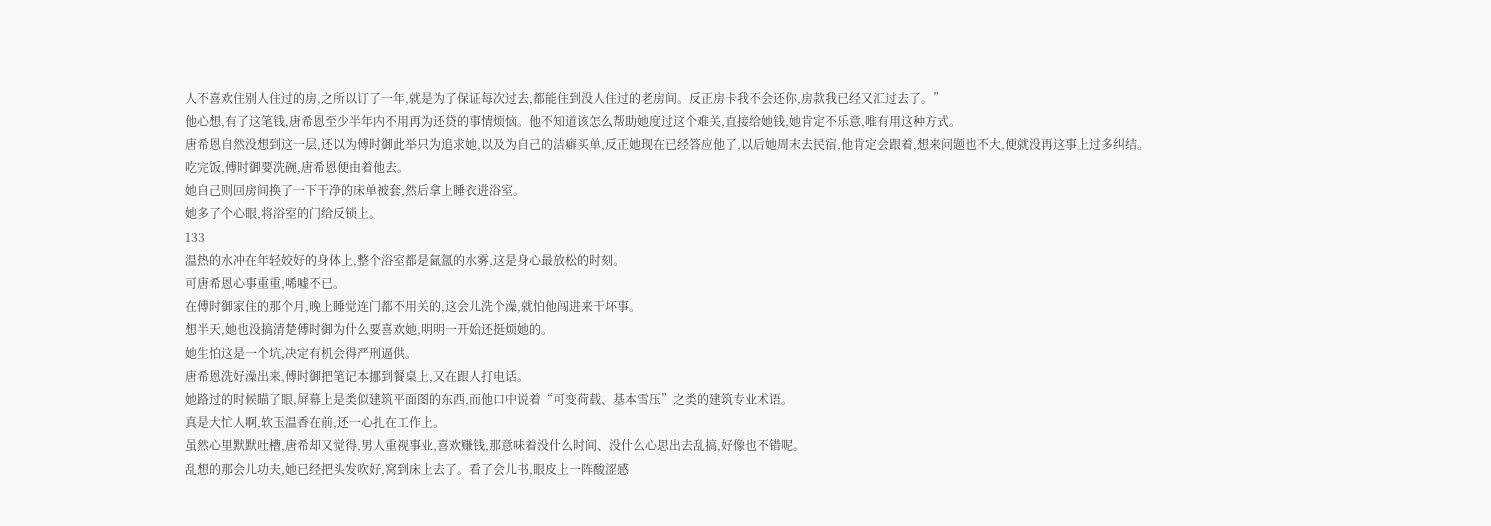人不喜欢住别人住过的房,之所以订了一年,就是为了保证每次过去,都能住到没人住过的老房间。反正房卡我不会还你,房款我已经又汇过去了。”
他心想,有了这笔钱,唐希恩至少半年内不用再为还贷的事情烦恼。他不知道该怎么帮助她度过这个难关,直接给她钱,她肯定不乐意,唯有用这种方式。
唐希恩自然没想到这一层,还以为傅时御此举只为追求她,以及为自己的洁癖买单,反正她现在已经答应他了,以后她周末去民宿,他肯定会跟着,想来问题也不大,便就没再这事上过多纠结。
吃完饭,傅时御要洗碗,唐希恩便由着他去。
她自己则回房间换了一下干净的床单被套,然后拿上睡衣进浴室。
她多了个心眼,将浴室的门给反锁上。
133
温热的水冲在年轻姣好的身体上,整个浴室都是氤氲的水雾,这是身心最放松的时刻。
可唐希恩心事重重,唏嘘不已。
在傅时御家住的那个月,晚上睡觉连门都不用关的,这会儿洗个澡,就怕他闯进来干坏事。
想半天,她也没搞清楚傅时御为什么要喜欢她,明明一开始还挺烦她的。
她生怕这是一个坑,决定有机会得严刑逼供。
唐希恩洗好澡出来,傅时御把笔记本挪到餐桌上,又在跟人打电话。
她路过的时候瞄了眼,屏幕上是类似建筑平面图的东西,而他口中说着“可变荷载、基本雪压”之类的建筑专业术语。
真是大忙人啊,软玉温香在前,还一心扎在工作上。
虽然心里默默吐槽,唐希却又觉得,男人重视事业,喜欢赚钱,那意味着没什么时间、没什么心思出去乱搞,好像也不错呢。
乱想的那会儿功夫,她已经把头发吹好,窝到床上去了。看了会儿书,眼皮上一阵酸涩感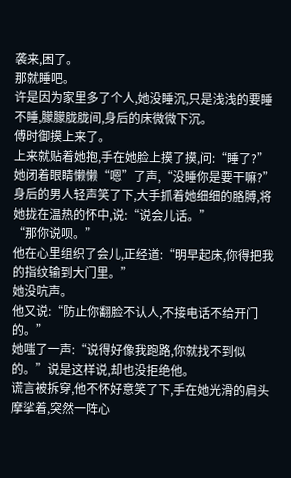袭来,困了。
那就睡吧。
许是因为家里多了个人,她没睡沉,只是浅浅的要睡不睡,朦朦胧胧间,身后的床微微下沉。
傅时御摸上来了。
上来就贴着她抱,手在她脸上摸了摸,问:“睡了?”
她闭着眼睛懒懒“嗯”了声,“没睡你是要干嘛?”
身后的男人轻声笑了下,大手抓着她细细的胳膊,将她拢在温热的怀中,说:“说会儿话。”
“那你说呗。”
他在心里组织了会儿,正经道:“明早起床,你得把我的指纹输到大门里。”
她没吭声。
他又说:“防止你翻脸不认人,不接电话不给开门的。”
她嗤了一声:“说得好像我跑路,你就找不到似的。”说是这样说,却也没拒绝他。
谎言被拆穿,他不怀好意笑了下,手在她光滑的肩头摩挲着,突然一阵心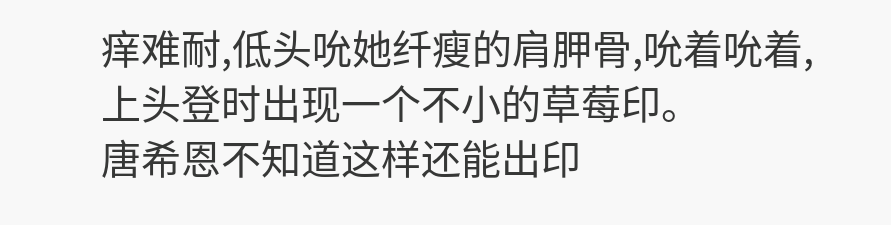痒难耐,低头吮她纤瘦的肩胛骨,吮着吮着,上头登时出现一个不小的草莓印。
唐希恩不知道这样还能出印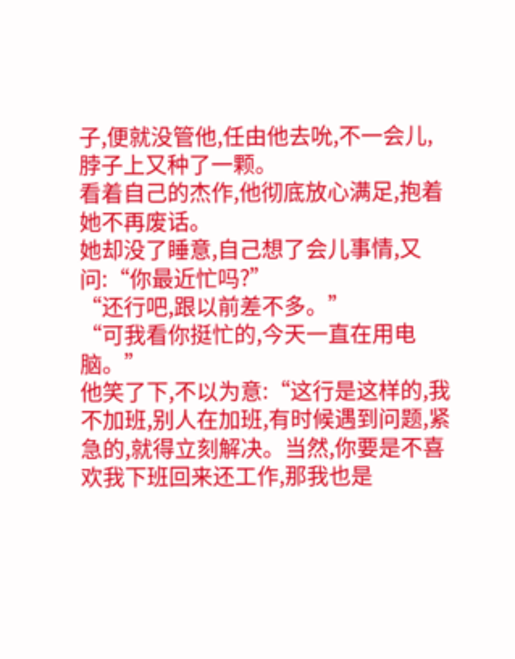子,便就没管他,任由他去吮,不一会儿,脖子上又种了一颗。
看着自己的杰作,他彻底放心满足,抱着她不再废话。
她却没了睡意,自己想了会儿事情,又问:“你最近忙吗?”
“还行吧,跟以前差不多。”
“可我看你挺忙的,今天一直在用电脑。”
他笑了下,不以为意:“这行是这样的,我不加班,别人在加班,有时候遇到问题,紧急的,就得立刻解决。当然,你要是不喜欢我下班回来还工作,那我也是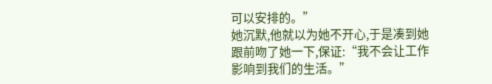可以安排的。”
她沉默,他就以为她不开心,于是凑到她跟前吻了她一下,保证:“我不会让工作影响到我们的生活。”